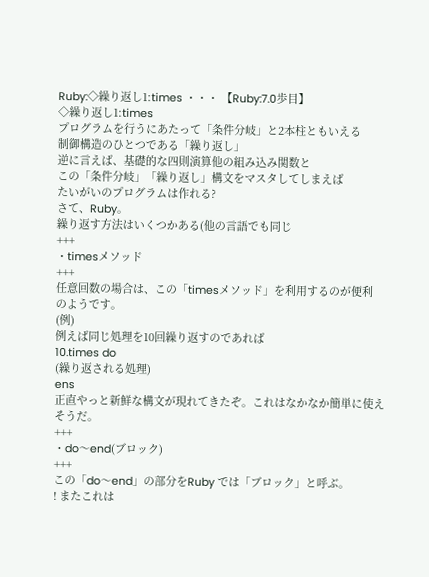Ruby:◇繰り返し1:times ・・・ 【Ruby:7.0歩目】
◇繰り返し1:times
プログラムを行うにあたって「条件分岐」と2本柱ともいえる
制御構造のひとつである「繰り返し」
逆に言えば、基礎的な四則演算他の組み込み関数と
この「条件分岐」「繰り返し」構文をマスタしてしまえば
たいがいのプログラムは作れる?
さて、Ruby。
繰り返す方法はいくつかある(他の言語でも同じ
+++
・timesメソッド
+++
任意回数の場合は、この「timesメソッド」を利用するのが便利
のようです。
(例)
例えば同じ処理を10回繰り返すのであれば
10.times do
(繰り返される処理)
ens
正直やっと新鮮な構文が現れてきたぞ。これはなかなか簡単に使え
そうだ。
+++
・do〜end(ブロック)
+++
この「do〜end」の部分をRuby では「ブロック」と呼ぶ。
! またこれは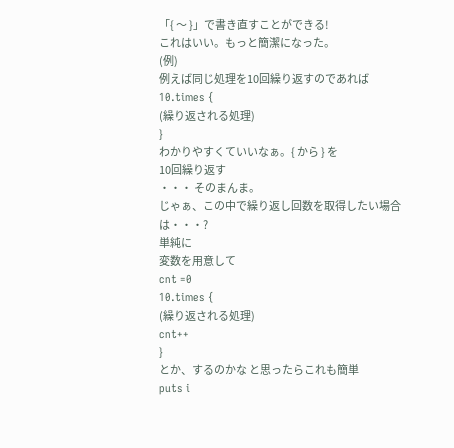「{ 〜 }」で書き直すことができる!
これはいい。もっと簡潔になった。
(例)
例えば同じ処理を10回繰り返すのであれば
10.times {
(繰り返される処理)
}
わかりやすくていいなぁ。{ から } を
10回繰り返す
・・・ そのまんま。
じゃぁ、この中で繰り返し回数を取得したい場合は・・・?
単純に
変数を用意して
cnt =0
10.times {
(繰り返される処理)
cnt++
}
とか、するのかな と思ったらこれも簡単
puts i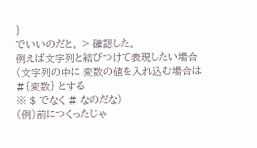}
でいいのだと。 > 確認した。
例えば文字列と結びつけて表現したい場合
(文字列の中に 変数の値を入れ込む場合は
#{変数} とする
※ $ でなく # なのだな)
(例)前につくったじゃ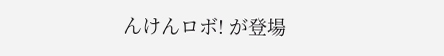んけんロボ! が登場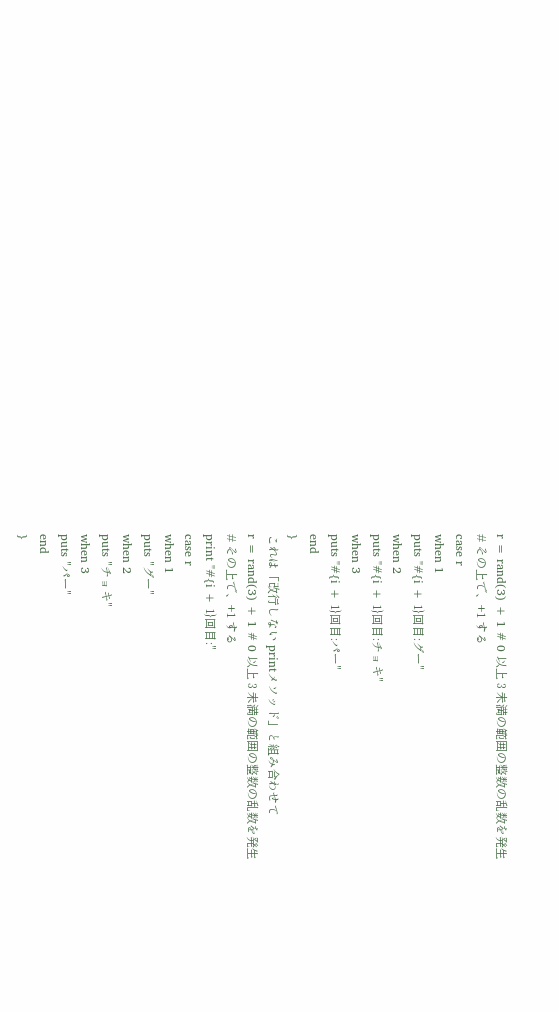r = rand(3) + 1 # 0 以上 3 未満の範囲の整数の乱数を発生
# その上で、+1 する
case r
when 1
puts "#{i + 1}回目:グー"
when 2
puts "#{i + 1}回目:チョキ"
when 3
puts "#{i + 1}回目:パー"
end
}
これは「改行しない printメソッド」と組み合わせて
r = rand(3) + 1 # 0 以上 3 未満の範囲の整数の乱数を発生
# その上で、+1 する
print "#{i + 1}回目:"
case r
when 1
puts "グー"
when 2
puts "チョキ"
when 3
puts "パー"
end
}